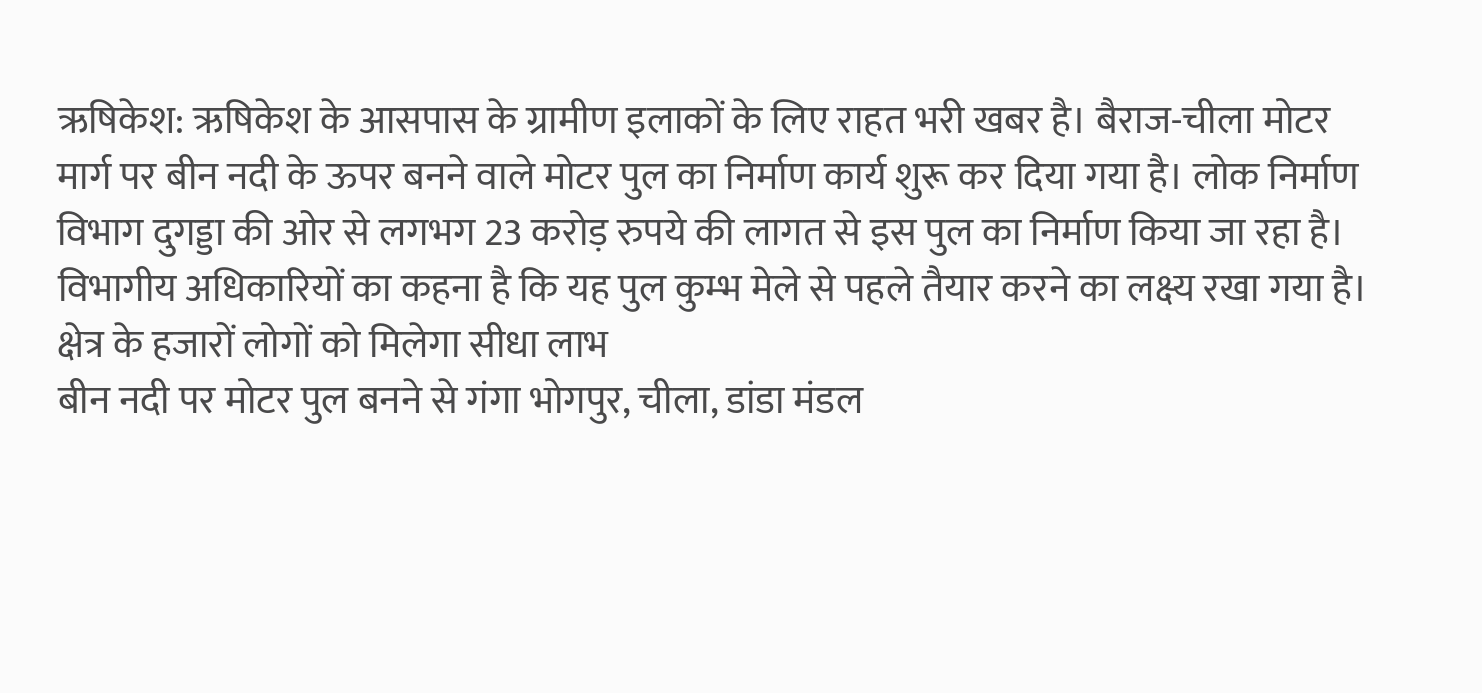ऋषिकेश: ऋषिकेश के आसपास के ग्रामीण इलाकों के लिए राहत भरी खबर है। बैराज-चीला मोटर मार्ग पर बीन नदी के ऊपर बनने वाले मोटर पुल का निर्माण कार्य शुरू कर दिया गया है। लोक निर्माण विभाग दुगड्डा की ओर से लगभग 23 करोड़ रुपये की लागत से इस पुल का निर्माण किया जा रहा है। विभागीय अधिकारियों का कहना है कि यह पुल कुम्भ मेले से पहले तैयार करने का लक्ष्य रखा गया है।
क्षेत्र के हजारों लोगों को मिलेगा सीधा लाभ
बीन नदी पर मोटर पुल बनने से गंगा भोगपुर, चीला, डांडा मंडल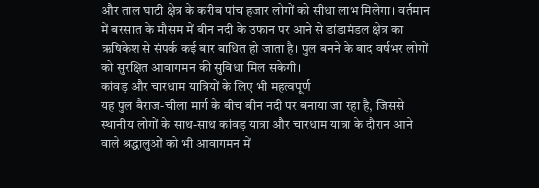और ताल घाटी क्षेत्र के करीब पांच हजार लोगों को सीधा लाभ मिलेगा। वर्तमान में बरसात के मौसम में बीन नदी के उफान पर आने से डांडामंडल क्षेत्र का ऋषिकेश से संपर्क कई बार बाधित हो जाता है। पुल बनने के बाद वर्षभर लोगों को सुरक्षित आवागमन की सुविधा मिल सकेगी।
कांवड़ और चारधाम यात्रियों के लिए भी महत्वपूर्ण
यह पुल बैराज-चीला मार्ग के बीच बीन नदी पर बनाया जा रहा है, जिससे स्थानीय लोगों के साथ-साथ कांवड़ यात्रा और चारधाम यात्रा के दौरान आने वाले श्रद्धालुओं को भी आवागमन में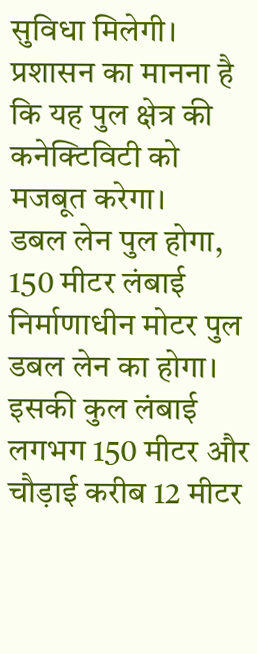सुविधा मिलेगी। प्रशासन का मानना है कि यह पुल क्षेत्र की कनेक्टिविटी को मजबूत करेगा।
डबल लेन पुल होगा, 150 मीटर लंबाई
निर्माणाधीन मोटर पुल डबल लेन का होगा। इसकी कुल लंबाई लगभग 150 मीटर और चौड़ाई करीब 12 मीटर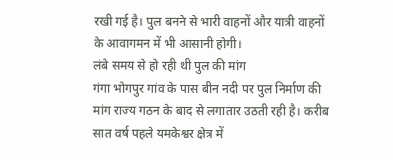रखी गई है। पुल बनने से भारी वाहनों और यात्री वाहनों के आवागमन में भी आसानी होगी।
लंबे समय से हो रही थी पुल की मांग
गंगा भोगपुर गांव के पास बीन नदी पर पुल निर्माण की मांग राज्य गठन के बाद से लगातार उठती रही है। करीब सात वर्ष पहले यमकेश्वर क्षेत्र में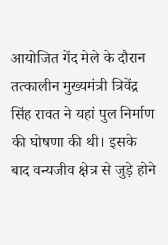आयोजित गेंद मेले के दौरान तत्कालीन मुख्यमंत्री त्रिवेंद्र सिंह रावत ने यहां पुल निर्माण की घोषणा की थी। इसके बाद वन्यजीव क्षेत्र से जुड़े होने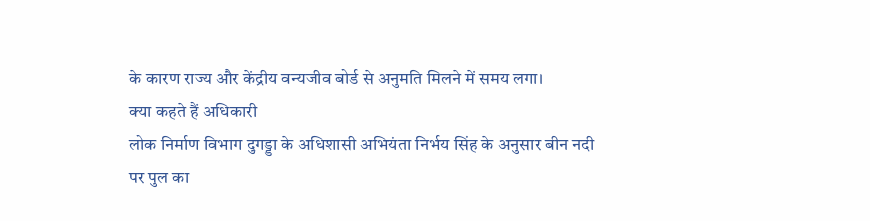के कारण राज्य और केंद्रीय वन्यजीव बोर्ड से अनुमति मिलने में समय लगा।
क्या कहते हैं अधिकारी
लोक निर्माण विभाग दुगड्डा के अधिशासी अभियंता निर्भय सिंह के अनुसार बीन नदी पर पुल का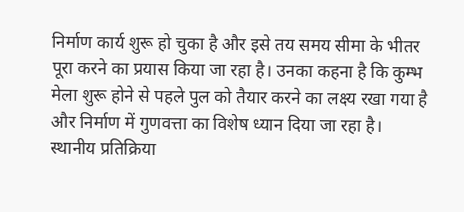निर्माण कार्य शुरू हो चुका है और इसे तय समय सीमा के भीतर पूरा करने का प्रयास किया जा रहा है। उनका कहना है कि कुम्भ मेला शुरू होने से पहले पुल को तैयार करने का लक्ष्य रखा गया है और निर्माण में गुणवत्ता का विशेष ध्यान दिया जा रहा है।
स्थानीय प्रतिक्रिया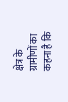क्षेत्र के ग्रामीणों का कहना है कि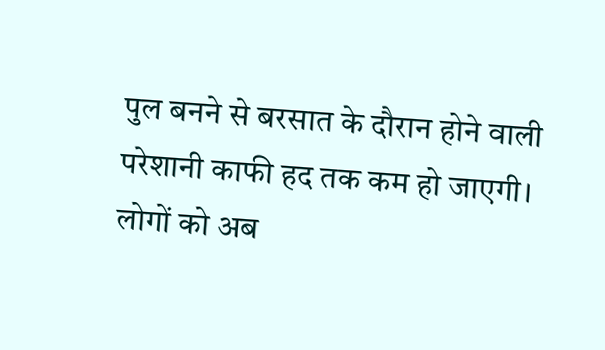पुल बनने से बरसात के दौरान होने वाली परेशानी काफी हद तक कम हो जाएगी। लोगों को अब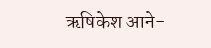ऋषिकेश आने-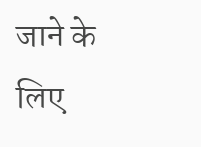जाने के लिए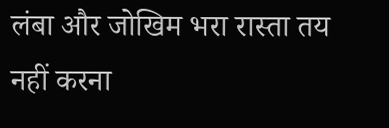लंबा और जोखिम भरा रास्ता तय नहीं करना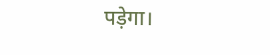पड़ेगा।